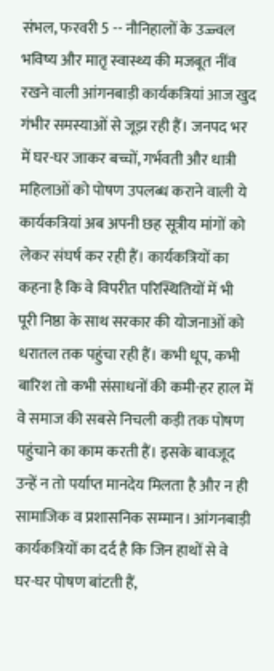संभल, फरवरी 5 -- नौनिहालों के उज्ज्वल भविष्य और मातृ स्वास्थ्य की मजबूत नींव रखने वाली आंगनबाड़ी कार्यकत्रियां आज खुद गंभीर समस्याओं से जूझ रही हैं। जनपद भर में घर-घर जाकर बच्चों, गर्भवती और धात्री महिलाओं को पोषण उपलब्ध कराने वाली ये कार्यकत्रियां अब अपनी छह सूत्रीय मांगों को लेकर संघर्ष कर रही हैं। कार्यकत्रियों का कहना है कि वे विपरीत परिस्थितियों में भी पूरी निष्ठा के साथ सरकार की योजनाओं को धरातल तक पहुंचा रही हैं। कभी धूप, कभी बारिश तो कभी संसाधनों की कमी-हर हाल में वे समाज की सबसे निचली कड़ी तक पोषण पहुंचाने का काम करती हैं। इसके बावजूद उन्हें न तो पर्याप्त मानदेय मिलता है और न ही सामाजिक व प्रशासनिक सम्मान। आंगनबाड़ी कार्यकत्रियों का दर्द है कि जिन हाथों से वे घर-घर पोषण बांटती हैं,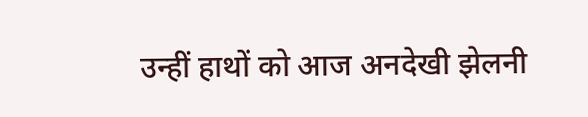उन्हीं हाथों को आज अनदेखी झेलनी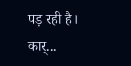पड़ रही है। कार्...